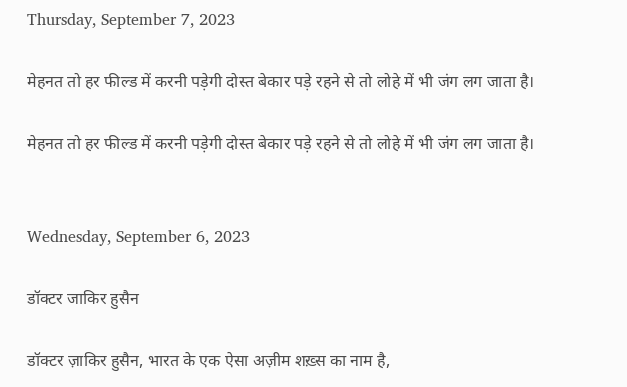Thursday, September 7, 2023

मेहनत तो हर फील्ड में करनी पड़ेगी दोस्त बेकार पड़े रहने से तो लोहे में भी जंग लग जाता है।

मेहनत तो हर फील्ड में करनी पड़ेगी दोस्त बेकार पड़े रहने से तो लोहे में भी जंग लग जाता है।


Wednesday, September 6, 2023

डॉक्टर जाकिर हुसैन

डॉक्टर ज़ाकिर हुसैन, भारत के एक ऐसा अज़ीम शख़्स का नाम है,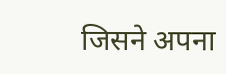जिसने अपना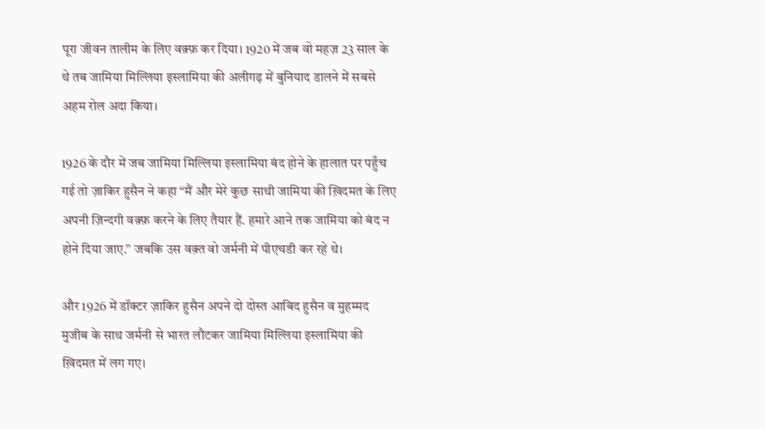पूरा जीवन तालीम के लिए वक़्फ़ कर दिया। 1920 में जब वो महज़ 23 साल के थे तब जामिया मिल्लिया इस्लामिया की अलीगढ़ में बुनियाद डालने में सबसे अहम रोल अदा किया।

1926 के दौर में जब जामिया मिल्लिया इस्लामिया बंद होने के हालात पर पहुँच गई तो ज़ाकिर हुसैन ने कहा “मैं और मेरे कुछ साथी जामिया की ख़िदमत के लिए अपनी ज़िन्दगी वक़्फ़ करने के लिए तैयार हैं. हमारे आने तक जामिया को बंद न होने दिया जाए.” जबकि उस वक़्त वो जर्मनी में पीएचडी कर रहे थे।

और 1926 में डॉक्टर ज़ाकिर हुसैन अपने दो दोस्त आबिद हुसैन व मुहम्मद मुजीब के साथ जर्मनी से भारत लौटकर जामिया मिल्लिया इस्लामिया की ख़िदमत में लग गए।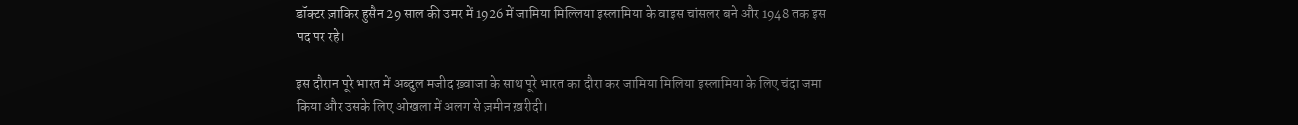डॉक्टर ज़ाकिर हुसैन 29 साल की उमर में 1926 में जामिया मिल्लिया इस्लामिया के वाइस चांसलर बने और 1948 तक इस पद पर रहे।

इस दौरान पूरे भारत में अब्दुल मजीद ख़्वाजा के साथ पूरे भारत का दौरा कर जामिया मिलिया इस्लामिया के लिए चंदा जमा किया और उसके लिए ओखला में अलग से ज़मीन ख़रीदी।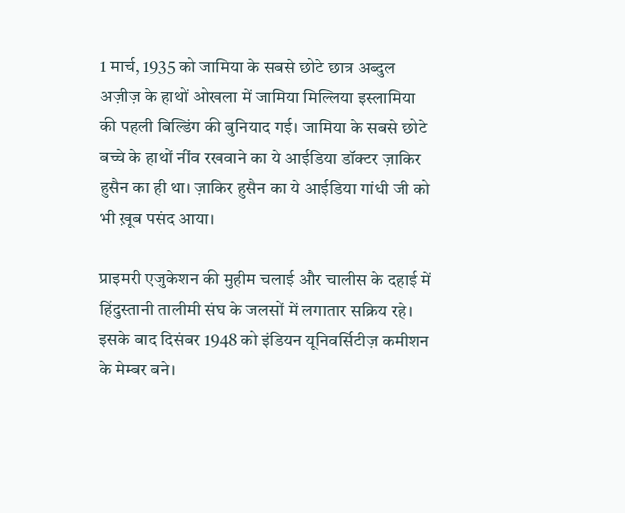1 मार्च, 1935 को जामिया के सबसे छोटे छात्र अब्दुल अज़ीज़ के हाथों ओखला में जामिया मिल्लिया इस्लामिया की पहली बिल्डिंग की बुनियाद गई। जामिया के सबसे छोटे बच्चे के हाथों नींव रखवाने का ये आईडिया डॉक्टर ज़ाकिर हुसैन का ही था। ज़ाकिर हुसैन का ये आईडिया गांधी जी को भी ख़ूब पसंद आया।

प्राइमरी एजुकेशन की मुहीम चलाई और चालीस के दहाई में हिंदुस्तानी तालीमी संघ के जलसों में लगातार सक्रिय रहे। इसके बाद दिसंबर 1948 को इंडियन यूनिवर्सिटीज़ कमीशन के मेम्बर बने।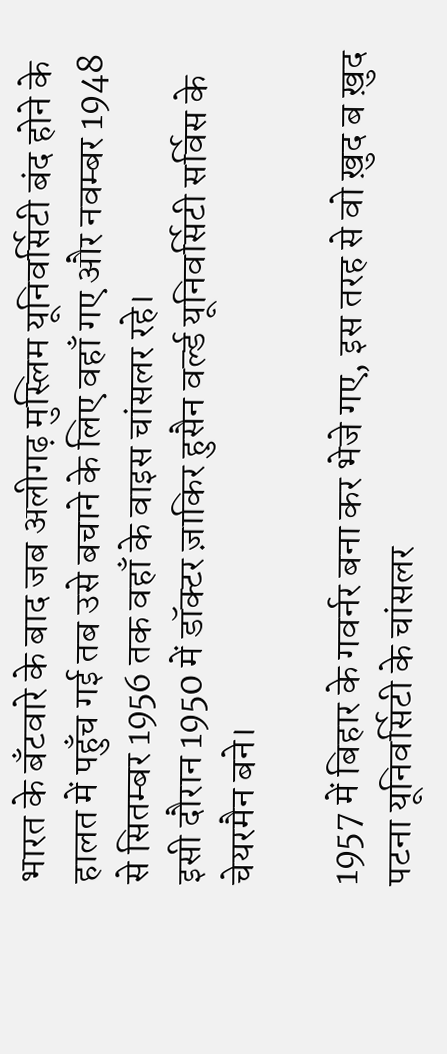भारत के बँटवारे के बाद जब अलीगढ़ मुस्लिम यूनिवर्सिटी बंद होने के हालत में पहुँच गई तब उसे बचाने के लिए वहाँ गए और नवम्बर 1948 से सितम्बर 1956 तक वहाँ के वाइस चांसलर रहे।
इसी दौरान 1950 में डॉक्टर ज़ाकिर हुसैन वर्ल्ड यूनिवर्सिटी सर्विस के चेयरमैन बने।

1957 में बिहार के गवर्नर बना कर भेजे गए, इस तरह से वो ख़ुद ब ख़ुद पटना यूनिवर्सिटी के चांसलर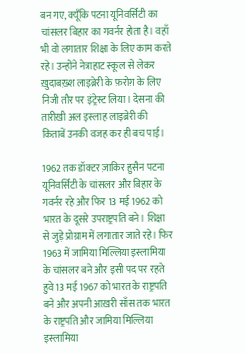बन गए, क्यूँकि पटना यूनिवर्सिटी का चांसलर बिहार का गवर्नर होता है। वहाँ भी वो लगातार शिक्षा के लिए काम करते रहे। उन्होंने नेत्राहाट स्कूल से लेकर ख़ुदाबख़्श लाइब्रेरी के फ़रोग़ के लिए निजी तौर पर इंट्रेस्ट लिया। देसना की तारीख़ी अल इस्लाह लाइब्रेरी की किताबें उनकी वजह कर ही बच पाई।

1962 तक डॉक्टर ज़ाकिर हुसैन पटना यूनिवर्सिटी के चांसलर और बिहार के गवर्नर रहे और फिर 13 मई 1962 को भारत के दूसरे उपराष्ट्रपति बने। शिक्षा से जुड़े प्रोग्राम में लगातार जाते रहे। फिर 1963 में जामिया मिल्लिया इस्लामिया के चांसलर बने और इसी पद पर रहते हुवे 13 मई 1967 को भारत के राष्ट्रपति बने और अपनी आख़री साँस तक भारत के राष्ट्रपति और जामिया मिल्लिया इस्लामिया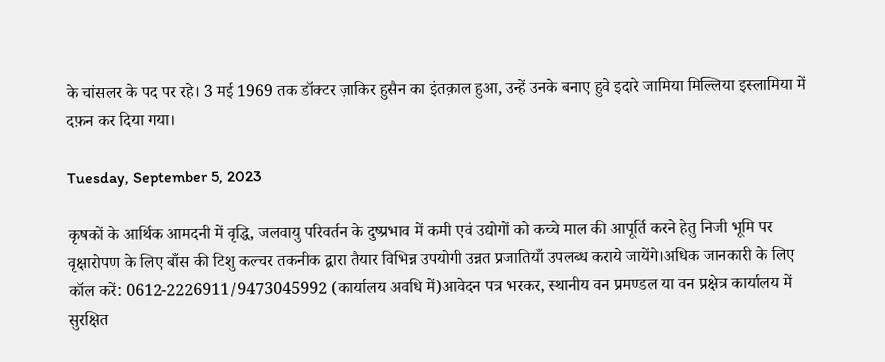के चांसलर के पद पर रहे। 3 मई 1969 तक डॉक्टर ज़ाकिर हुसैन का इंतक़ाल हुआ, उन्हें उनके बनाए हुवे इदारे जामिया मिल्लिया इस्लामिया में दफ़न कर दिया गया।

Tuesday, September 5, 2023

कृषकों के आर्थिक आमदनी में वृद्धि, जलवायु परिवर्तन के दुष्प्रभाव में कमी एवं उद्योगों को कच्चे माल की आपूर्ति करने हेतु निजी भूमि पर वृक्षारोपण के लिए बाँस की टिशु कल्चर तकनीक द्वारा तैयार विभिन्न उपयोगी उन्नत प्रजातियाँ उपलब्ध कराये जायेंगे।अधिक जानकारी के लिए कॉल करें: 0612-2226911/9473045992 (कार्यालय अवधि में)आवेदन पत्र भरकर, स्थानीय वन प्रमण्डल या वन प्रक्षेत्र कार्यालय में सुरक्षित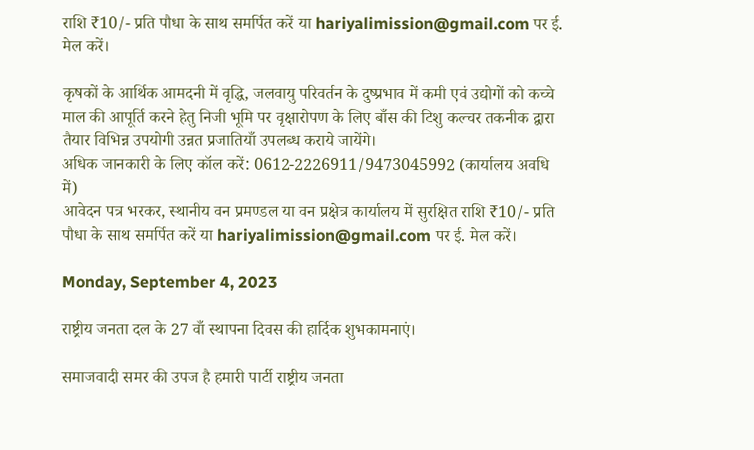राशि ₹10/- प्रति पौधा के साथ समर्पित करें या hariyalimission@gmail.com पर ई. मेल करें।

कृषकों के आर्थिक आमदनी में वृद्धि, जलवायु परिवर्तन के दुष्प्रभाव में कमी एवं उद्योगों को कच्चे माल की आपूर्ति करने हेतु निजी भूमि पर वृक्षारोपण के लिए बाँस की टिशु कल्चर तकनीक द्वारा तैयार विभिन्न उपयोगी उन्नत प्रजातियाँ उपलब्ध कराये जायेंगे।
अधिक जानकारी के लिए कॉल करें: 0612-2226911/9473045992 (कार्यालय अवधि में)
आवेदन पत्र भरकर, स्थानीय वन प्रमण्डल या वन प्रक्षेत्र कार्यालय में सुरक्षित राशि ₹10/- प्रति पौधा के साथ समर्पित करें या hariyalimission@gmail.com पर ई. मेल करें।

Monday, September 4, 2023

राष्ट्रीय जनता दल के 27 वाँ स्थापना दिवस की हार्दिक शुभकामनाएं।

समाजवादी समर की उपज है हमारी पार्टी राष्ट्रीय जनता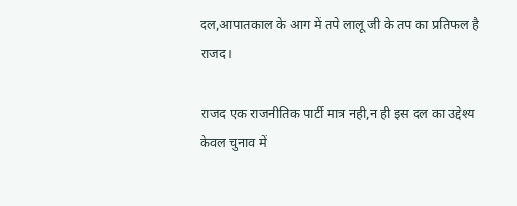दल,आपातकाल के आग में तपे लालू जी के तप का प्रतिफल है राजद।

राजद एक राजनीतिक पार्टी मात्र नही,न ही इस दल का उद्देश्य केवल चुनाव में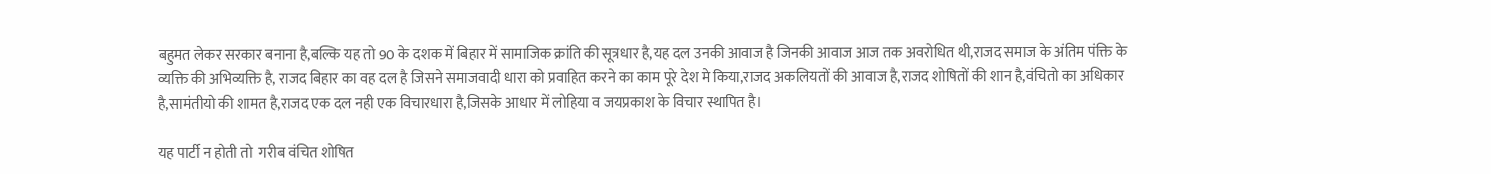बहुमत लेकर सरकार बनाना है,बल्कि यह तो 90 के दशक में बिहार में सामाजिक क्रांति की सूत्रधार है,यह दल उनकी आवाज है जिनकी आवाज आज तक अवरोधित थी,राजद समाज के अंतिम पंक्ति के व्यक्ति की अभिव्यक्ति है, राजद बिहार का वह दल है जिसने समाजवादी धारा को प्रवाहित करने का काम पूरे देश मे किया,राजद अकलियतों की आवाज है,राजद शोषितों की शान है,वंचितो का अधिकार है,सामंतीयो की शामत है,राजद एक दल नही एक विचारधारा है,जिसके आधार में लोहिया व जयप्रकाश के विचार स्थापित है।

यह पार्टी न होती तो  गरीब वंचित शोषित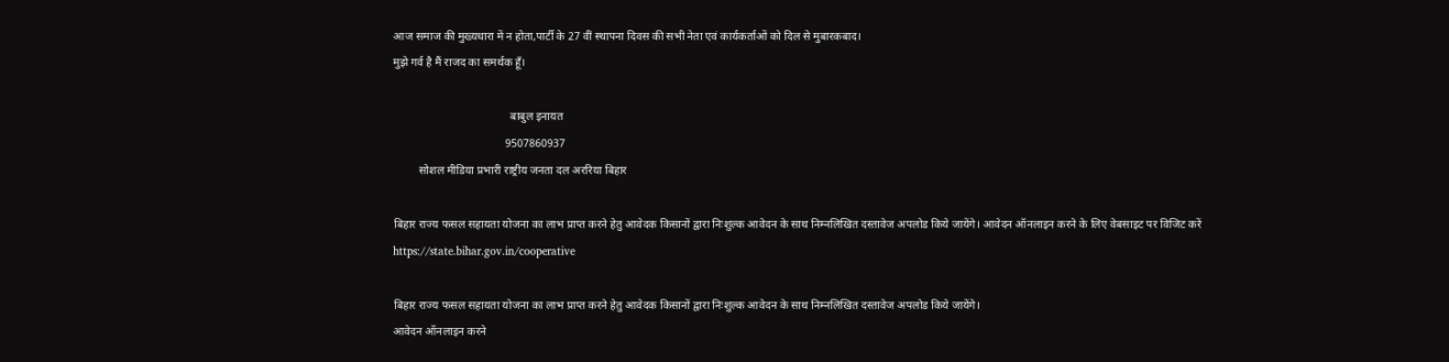आज समाज की मुख्यधारा में न होता,पार्टी के 27 वीं स्थापना दिवस की सभी नेता एवं कार्यकर्ताओं को दिल से मुबारकबाद।
मुझे गर्व है मैं राजद का समर्थक हूँ।

                                         बाबुल इनायत
                                       9507860937
         सोशल मीडिया प्रभारी राष्ट्रीय जनता दल अररिया बिहार

बिहार राज्य फसल सहायता योजना का लाभ प्राप्त करने हेतु आवेदक किसानों द्वारा निःशुल्क आवेदन के साथ निम्नलिखित दस्तावेज अपलोड किये जायेंगे। आवेदन ऑनलाइन करने के लिए वेबसाइट पर विजिट करें https://state.bihar.gov.in/cooperative

बिहार राज्य फसल सहायता योजना का लाभ प्राप्त करने हेतु आवेदक किसानों द्वारा निःशुल्क आवेदन के साथ निम्नलिखित दस्तावेज अपलोड किये जायेंगे।
आवेदन ऑनलाइन करने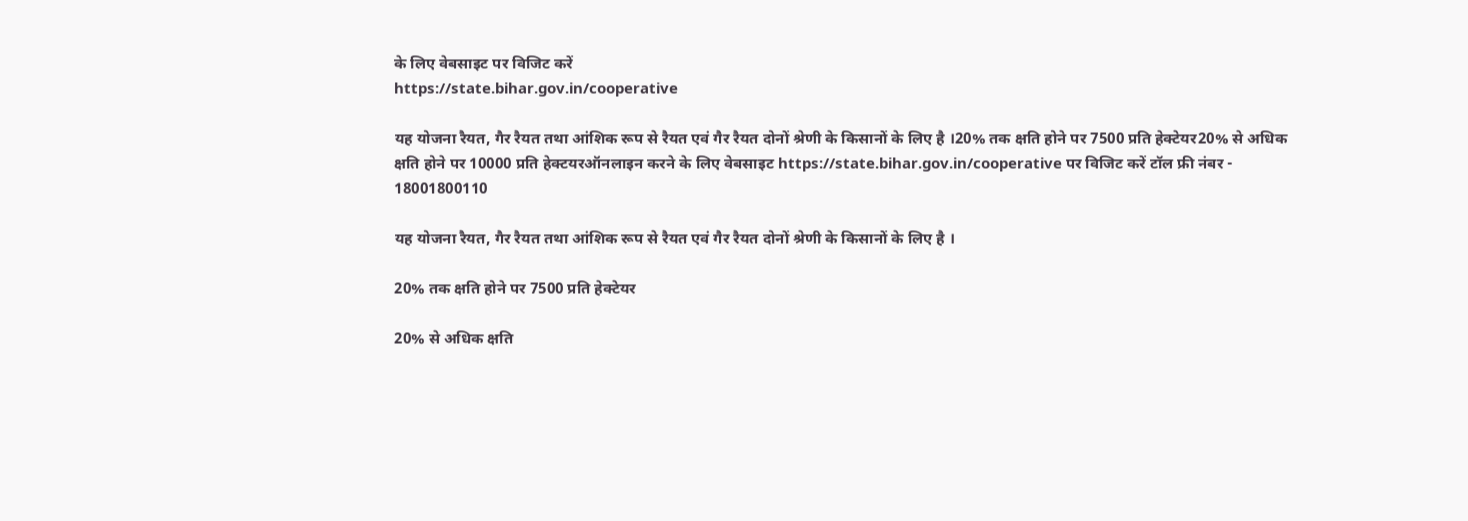के लिए वेबसाइट पर विजिट करें
https://state.bihar.gov.in/cooperative

यह योजना रैयत, गैर रैयत तथा आंशिक रूप से रैयत एवं गैर रैयत दोनों श्रेणी के किसानों के लिए है ।20% तक क्षति होने पर 7500 प्रति हेक्टेयर20% से अधिक क्षति होने पर 10000 प्रति हेक्टयरऑनलाइन करने के लिए वेबसाइट https://state.bihar.gov.in/cooperative पर विजिट करें टॉल फ्री नंबर - 18001800110

यह योजना रैयत, गैर रैयत तथा आंशिक रूप से रैयत एवं गैर रैयत दोनों श्रेणी के किसानों के लिए है ।

20% तक क्षति होने पर 7500 प्रति हेक्टेयर

20% से अधिक क्षति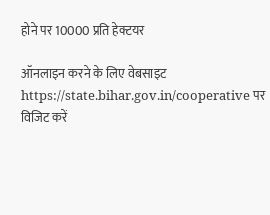होने पर 10000 प्रति हेक्टयर

ऑनलाइन करने के लिए वेबसाइट
https://state.bihar.gov.in/cooperative पर विजिट करें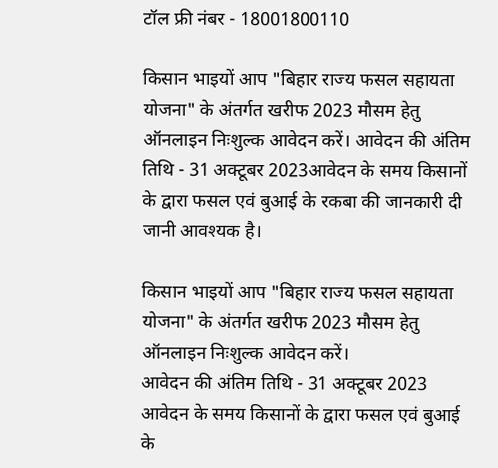टॉल फ्री नंबर - 18001800110

किसान भाइयों आप "बिहार राज्य फसल सहायता योजना" के अंतर्गत खरीफ 2023 मौसम हेतु ऑनलाइन निःशुल्क आवेदन करें। आवेदन की अंतिम तिथि - 31 अक्टूबर 2023आवेदन के समय किसानों के द्वारा फसल एवं बुआई के रकबा की जानकारी दी जानी आवश्यक है।

किसान भाइयों आप "बिहार राज्य फसल सहायता योजना" के अंतर्गत खरीफ 2023 मौसम हेतु ऑनलाइन निःशुल्क आवेदन करें।
आवेदन की अंतिम तिथि - 31 अक्टूबर 2023
आवेदन के समय किसानों के द्वारा फसल एवं बुआई के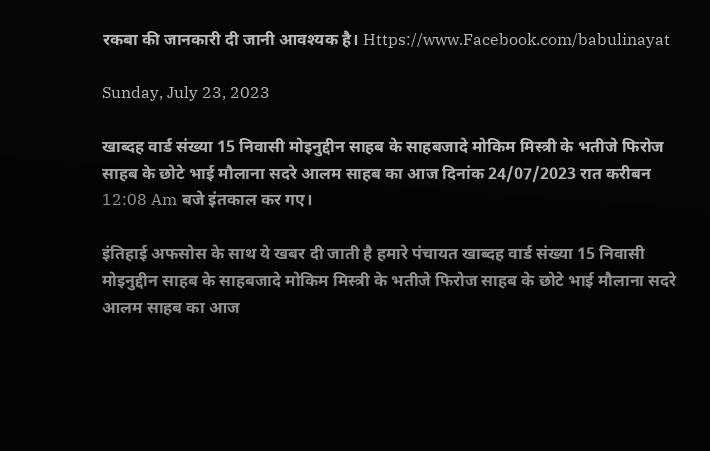रकबा की जानकारी दी जानी आवश्यक है। Https://www.Facebook.com/babulinayat

Sunday, July 23, 2023

खाब्दह वार्ड संख्या 15 निवासी मोइनुद्दीन साहब के साहबजादे मोकिम मिस्त्री के भतीजे फिरोज साहब के छोटे भाई मौलाना सदरे आलम साहब का आज दिनांक 24/07/2023 रात करीबन 12:08 Am बजे इंतकाल कर गए।

इंतिहाई अफसोस के साथ ये खबर दी जाती है हमारे पंचायत खाब्दह वार्ड संख्या 15 निवासी मोइनुद्दीन साहब के साहबजादे मोकिम मिस्त्री के भतीजे फिरोज साहब के छोटे भाई मौलाना सदरे आलम साहब का आज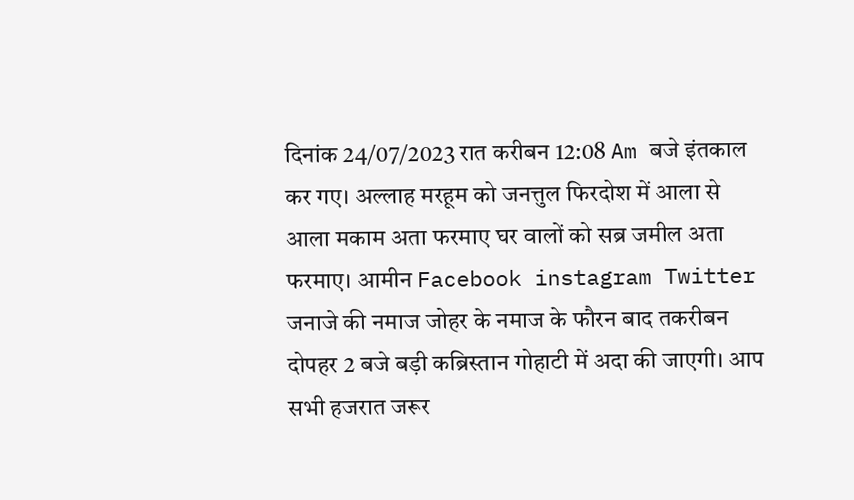दिनांक 24/07/2023 रात करीबन 12:08 Am बजे इंतकाल कर गए। अल्लाह मरहूम को जनत्तुल फिरदोश में आला से आला मकाम अता फरमाए घर वालों को सब्र जमील अता फरमाए। आमीन Facebook instagram Twitter
जनाजे की नमाज जोहर के नमाज के फौरन बाद तकरीबन दोपहर 2 बजे बड़ी कब्रिस्तान गोहाटी में अदा की जाएगी। आप सभी हजरात जरूर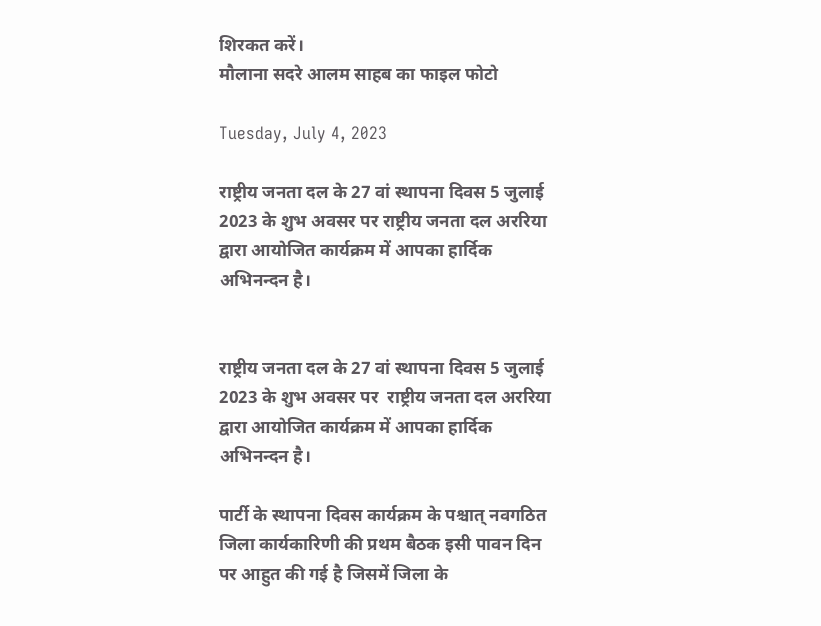शिरकत करें।
मौलाना सदरे आलम साहब का फाइल फोटो

Tuesday, July 4, 2023

राष्ट्रीय जनता दल के 27 वां स्थापना दिवस 5 जुलाई 2023 के शुभ अवसर पर राष्ट्रीय जनता दल अररिया द्वारा आयोजित कार्यक्रम में आपका हार्दिक अभिनन्दन है।


राष्ट्रीय जनता दल के 27 वां स्थापना दिवस 5 जुलाई  2023 के शुभ अवसर पर  राष्ट्रीय जनता दल अररिया द्वारा आयोजित कार्यक्रम में आपका हार्दिक अभिनन्दन है।

पार्टी के स्थापना दिवस कार्यक्रम के पश्चात् नवगठित जिला कार्यकारिणी की प्रथम बैठक इसी पावन दिन पर आहुत की गई है जिसमें जिला के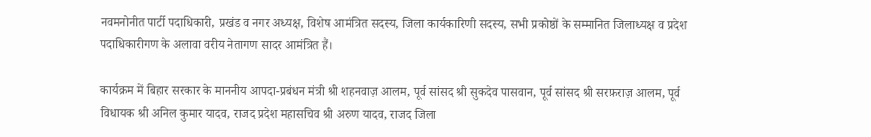नवमनोनीत पार्टी पदाधिकारी, प्रखंड व नगर अध्यक्ष, विशेष आमंत्रित सदस्य, जिला कार्यकारिणी सदस्य, सभी प्रकोष्ठों के सम्मानित जिलाध्यक्ष व प्रदेश पदाधिकारीगण के अलावा वरीय नेतागण सादर आमंत्रित हैं।

कार्यक्रम में बिहार सरकार के माननीय आपदा-प्रबंधन मंत्री श्री शहनवाज़ आलम, पूर्व सांसद श्री सुकदेव पासवान, पूर्व सांसद श्री सरफ़राज़ आलम, पूर्व विधायक श्री अनिल कुमार यादव, राजद प्रदेश महासचिव श्री अरुण यादव, राजद जिला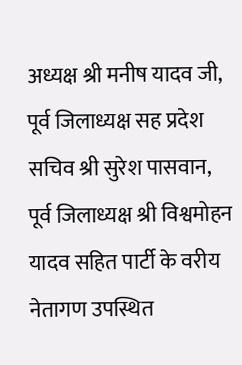अध्यक्ष श्री मनीष यादव जी, पूर्व जिलाध्यक्ष सह प्रदेश सचिव श्री सुरेश पासवान, पूर्व जिलाध्यक्ष श्री विश्वमोहन यादव सहित पार्टी के वरीय नेतागण उपस्थित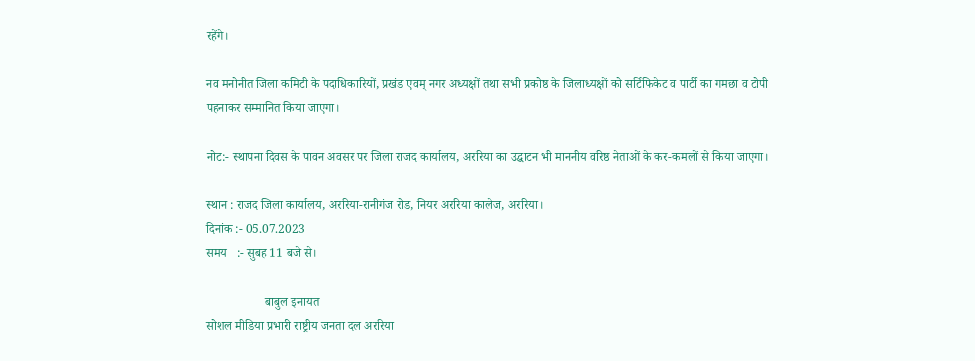रहेंगे।

नव मनोनीत जिला कमिटी के पदाधिकारियों, प्रखंड एवम् नगर अध्यक्षों तथा सभी प्रकोष्ठ के जिलाध्यक्षों को सर्टिफिकेट व पार्टी का गमछा व टोपी पहनाकर सम्मानित किया जाएगा।

नोट:- स्थापना दिवस के पावन अवसर पर जिला राजद कार्यालय, अररिया का उद्घाटन भी माननीय वरिष्ठ नेताओं के कर-कमलों से किया जाएगा।

स्थान : राजद जिला कार्यालय, अररिया-रानीगंज रोड, नियर अररिया कालेज, अररिया।
दिनांक :- 05.07.2023
समय   :- सुबह 11 बजे से।

                   बाबुल इनायत
सोशल मीडिया प्रभारी राष्ट्रीय जनता दल अररिया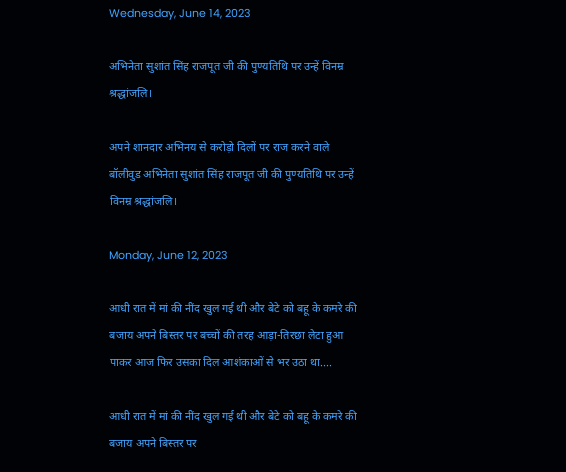Wednesday, June 14, 2023

अभिनेता सुशांत सिंह राजपूत जी की पुण्यतिथि पर उन्हें विनम्र श्रद्धांजलि।

अपने शानदार अभिनय से करोड़ो दिलों पर राज करने वाले बॉलीवुड अभिनेता सुशांत सिंह राजपूत जी की पुण्यतिथि पर उन्हें विनम्र श्रद्धांजलि।

Monday, June 12, 2023

आधी रात में मां की नींद खुल गई थी और बेटे को बहू के कमरे की बजाय अपने बिस्तर पर बच्चों की तरह आड़ा-तिरछा लेटा हुआ पाकर आज फिर उसका दिल आशंकाओं से भर उठा था....

आधी रात में मां की नींद खुल गई थी और बेटे को बहू के कमरे की बजाय अपने बिस्तर पर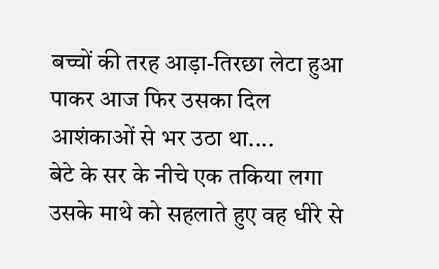बच्चों की तरह आड़ा-तिरछा लेटा हुआ पाकर आज फिर उसका दिल आशंकाओं से भर उठा था....
बेटे के सर के नीचे एक तकिया लगा उसके माथे को सहलाते हुए वह धीरे से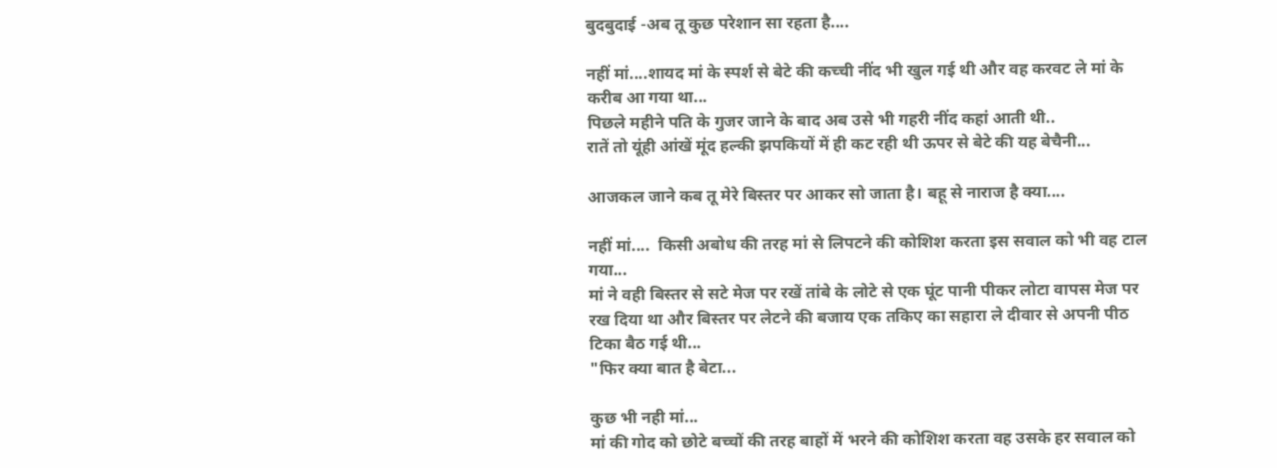बुदबुदाई -अब तू कुछ परेशान सा रहता है....

नहीं मां....शायद मां के स्पर्श से बेटे की कच्ची नींद भी खुल गई थी और वह करवट ले मां के करीब आ गया था...
पिछले महीने पति के गुजर जाने के बाद अब उसे भी गहरी नींद कहां आती थी..
रातें तो यूंही आंखें मूंद हल्की झपकियों में ही कट रही थी ऊपर से बेटे की यह बेचैनी...

आजकल जाने कब तू मेरे बिस्तर पर आकर सो जाता है। बहू से नाराज है क्या....

नहीं मां....  किसी अबोध की तरह मां से लिपटने की कोशिश करता इस सवाल को भी वह टाल गया...
मां ने वही बिस्तर से सटे मेज पर रखें तांबे के लोटे से एक घूंट पानी पीकर लोटा वापस मेज पर रख दिया था और बिस्तर पर लेटने की बजाय एक तकिए का सहारा ले दीवार से अपनी पीठ टिका बैठ गई थी...
"फिर क्या बात है बेटा...

कुछ भी नही मां...
मां की गोद को छोटे बच्चों की तरह बाहों में भरने की कोशिश करता वह उसके हर सवाल को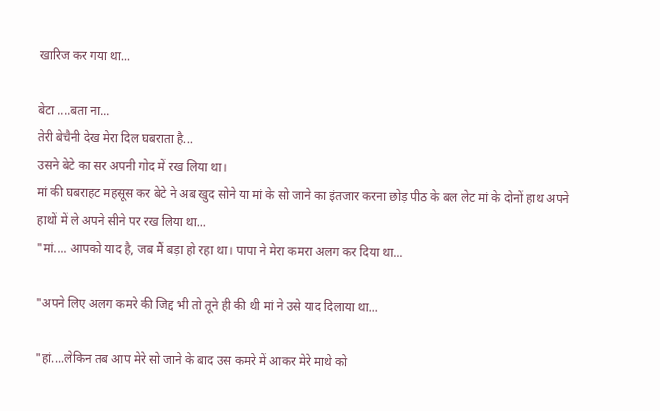खारिज कर गया था...

बेटा ....बता ना...
तेरी बेचैनी देख मेरा दिल घबराता है...
उसने बेटे का सर अपनी गोद में रख लिया था।
मां की घबराहट महसूस कर बेटे ने अब खुद सोने या मां के सो जाने का इंतजार करना छोड़ पीठ के बल लेट मां के दोनों हाथ अपने हाथों में ले अपने सीने पर रख लिया था...
"मां.... आपको याद है, जब मैं बड़ा हो रहा था। पापा ने मेरा कमरा अलग कर दिया था...

"अपने लिए अलग कमरे की जिद्द भी तो तूने ही की थी मां ने उसे याद दिलाया था...

"हां....लेकिन तब आप मेरे सो जाने के बाद उस कमरे में आकर मेरे माथे को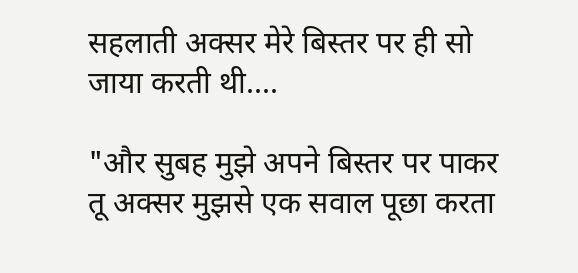सहलाती अक्सर मेरे बिस्तर पर ही सो जाया करती थी....

"और सुबह मुझे अपने बिस्तर पर पाकर तू अक्सर मुझसे एक सवाल पूछा करता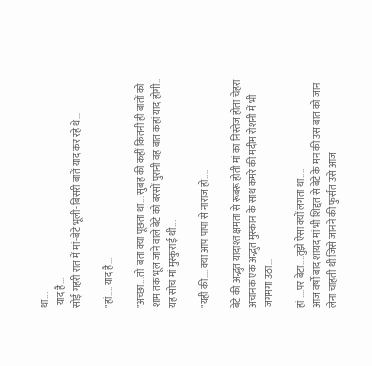था...
 याद है...
सोई गहरी रात में मां-बेटे भूली-बिसरी बातें याद कर रहे थे...

"हां.... याद है...

"अच्छा...तो  बता क्या पूछता था... सुबह की कहीं कितनी ही बातों को शाम तक भूल जाने वाले बेटे को बरसों पुरानी वह बात कहां याद होगी.. यह सोच मां मुस्कुराई थी...

"यही की.... क्या आप पापा से नाराज हो....

बेटे की अद्भुत यादाश्त क्षमता से रूबरू होती मां का निस्तेज होता चेहरा अचानक एक अद्भुत मुस्कान के साथ कमरे की मदीम रोशनी में भी जगमगा उठा...

हां ....पर बेटा....तुझे ऐसा क्यों लगता था....
आज वर्षो बाद शायद मां भी शिद्दत से बेटे के मन की उस बात को जान लेना चाहती थी जिसे जानने की फुर्सत उसे आज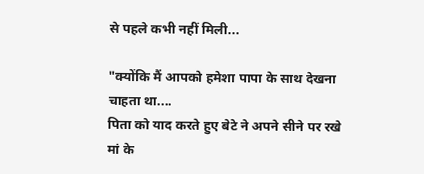से पहले कभी नहीं मिली...

"क्योंकि मैं आपको हमेशा पापा के साथ देखना चाहता था....
पिता को याद करते हुए बेटे ने अपने सीने पर रखे मां के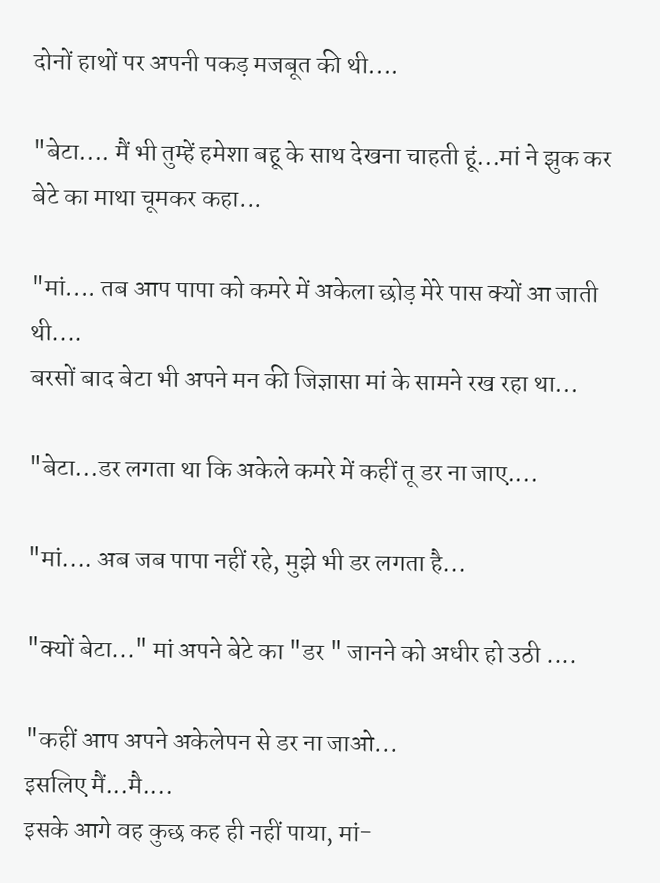दोनों हाथों पर अपनी पकड़ मजबूत की थी....

"बेटा.... मैं भी तुम्हें हमेशा बहू के साथ देखना चाहती हूं...मां ने झुक कर बेटे का माथा चूमकर कहा...

"मां.... तब आप पापा को कमरे में अकेला छोड़ मेरे पास क्यों आ जाती थी....
बरसों बाद बेटा भी अपने मन की जिज्ञासा मां के सामने रख रहा था...

"बेटा...डर लगता था कि अकेले कमरे में कहीं तू डर ना जाए....

"मां.... अब जब पापा नहीं रहे, मुझे भी डर लगता है...

"क्यों बेटा..." मां अपने बेटे का "डर " जानने को अधीर हो उठी ....

"कहीं आप अपने अकेलेपन से डर ना जाओ...
इसलिए मैं...मै....
इसके आगे वह कुछ कह ही नहीं पाया, मां-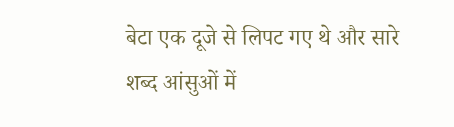बेटा एक दूजे से लिपट गए थे और सारे शब्द आंसुओं में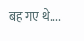बह गए थे....